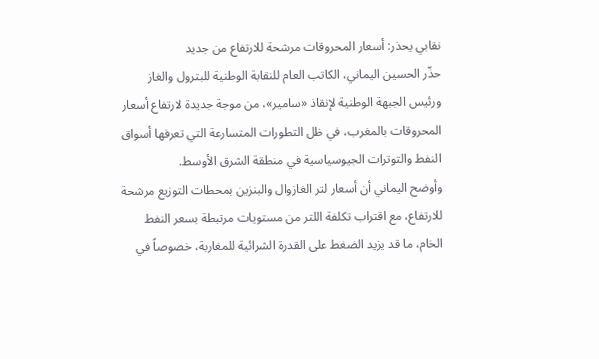نقابي يحذر: أسعار المحروقات مرشحة للارتفاع من جديد
حذّر الحسين اليماني، الكاتب العام للنقابة الوطنية للبترول والغاز ورئيس الجبهة الوطنية لإنقاذ «سامير»، من موجة جديدة لارتفاع أسعار المحروقات بالمغرب، في ظل التطورات المتسارعة التي تعرفها أسواق النفط والتوترات الجيوسياسية في منطقة الشرق الأوسط.
وأوضح اليماني أن أسعار لتر الغازوال والبنزين بمحطات التوزيع مرشحة للارتفاع، مع اقتراب تكلفة اللتر من مستويات مرتبطة بسعر النفط الخام، ما قد يزيد الضغط على القدرة الشرائية للمغاربة، خصوصاً في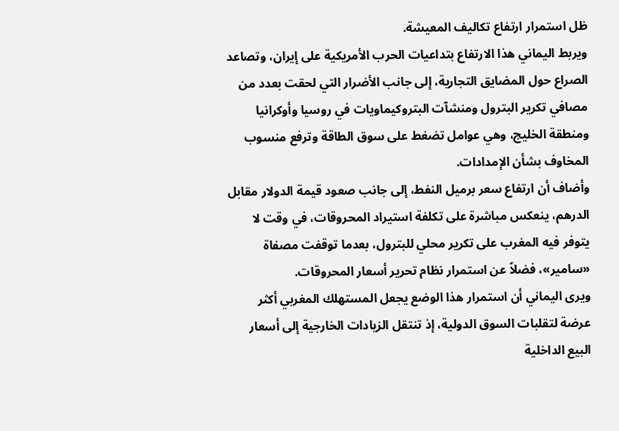ظل استمرار ارتفاع تكاليف المعيشة.
ويربط اليماني هذا الارتفاع بتداعيات الحرب الأمريكية على إيران، وتصاعد الصراع حول المضايق التجارية، إلى جانب الأضرار التي لحقت بعدد من مصافي تكرير البترول ومنشآت البتروكيماويات في روسيا وأوكرانيا ومنطقة الخليج، وهي عوامل تضغط على سوق الطاقة وترفع منسوب المخاوف بشأن الإمدادات.
وأضاف أن ارتفاع سعر برميل النفط، إلى جانب صعود قيمة الدولار مقابل الدرهم، ينعكس مباشرة على تكلفة استيراد المحروقات، في وقت لا يتوفر فيه المغرب على تكرير محلي للبترول، بعدما توقفت مصفاة «سامير»، فضلاً عن استمرار نظام تحرير أسعار المحروقات.
ويرى اليماني أن استمرار هذا الوضع يجعل المستهلك المغربي أكثر عرضة لتقلبات السوق الدولية، إذ تنتقل الزيادات الخارجية إلى أسعار البيع الداخلية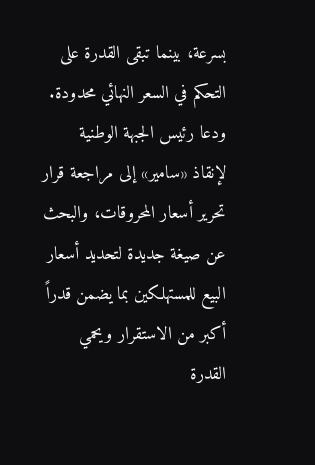بسرعة، بينما تبقى القدرة على التحكم في السعر النهائي محدودة.
ودعا رئيس الجبهة الوطنية لإنقاذ «سامير» إلى مراجعة قرار تحرير أسعار المحروقات، والبحث عن صيغة جديدة لتحديد أسعار البيع للمستهلكين بما يضمن قدراً أكبر من الاستقرار ويحمي القدرة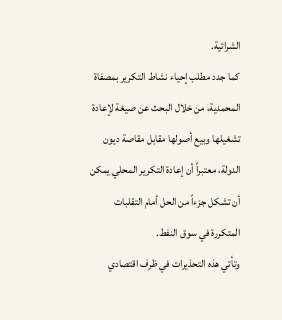الشرائية.
كما جدد مطلب إحياء نشاط التكرير بمصفاة المحمدية، من خلال البحث عن صيغة لإعادة تشغيلها وبيع أصولها مقابل مقاصة ديون الدولة، معتبراً أن إعادة التكرير المحلي يمكن أن تشكل جزءاً من الحل أمام التقلبات المتكررة في سوق النفط.
وتأتي هذه التحذيرات في ظرف اقتصادي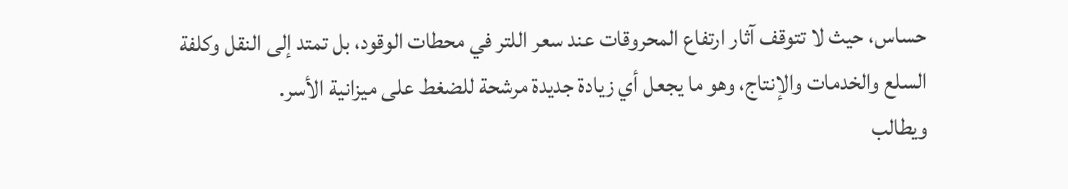حساس، حيث لا تتوقف آثار ارتفاع المحروقات عند سعر اللتر في محطات الوقود، بل تمتد إلى النقل وكلفة السلع والخدمات والإنتاج، وهو ما يجعل أي زيادة جديدة مرشحة للضغط على ميزانية الأسر.
ويطالب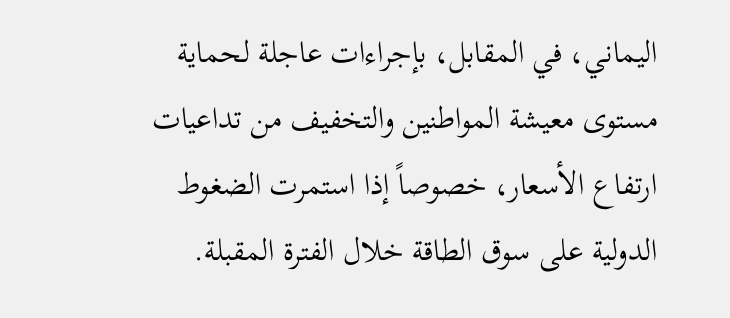اليماني، في المقابل، بإجراءات عاجلة لحماية مستوى معيشة المواطنين والتخفيف من تداعيات ارتفاع الأسعار، خصوصاً إذا استمرت الضغوط الدولية على سوق الطاقة خلال الفترة المقبلة.